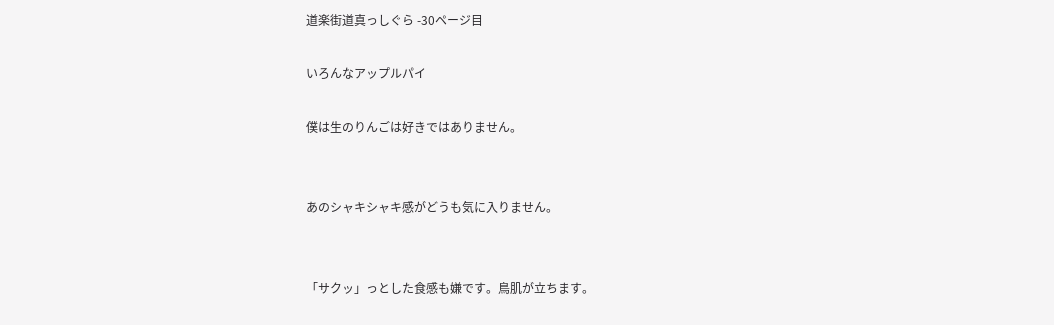道楽街道真っしぐら -30ページ目

いろんなアップルパイ

僕は生のりんごは好きではありません。


あのシャキシャキ感がどうも気に入りません。


「サクッ」っとした食感も嫌です。鳥肌が立ちます。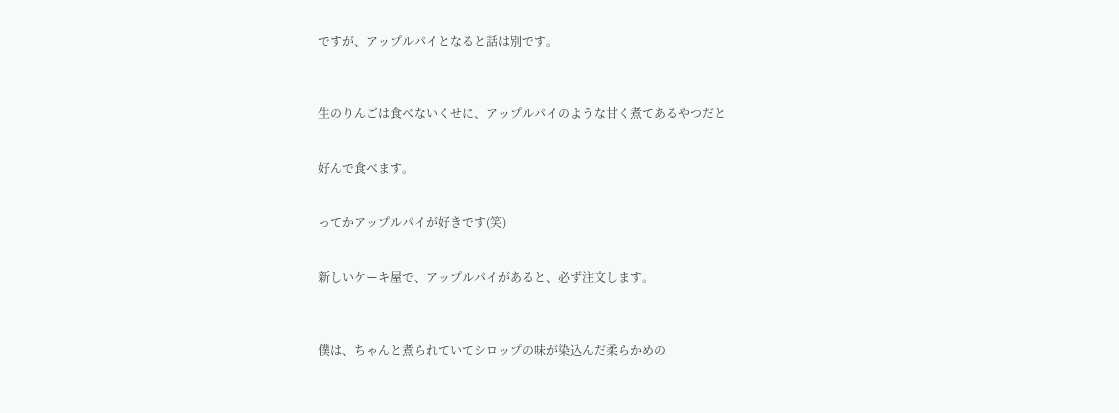ですが、アップルパイとなると話は別です。



生のりんごは食べないくせに、アップルパイのような甘く煮てあるやつだと


好んで食べます。


ってかアップルパイが好きです(笑)


新しいケーキ屋で、アップルパイがあると、必ず注文します。



僕は、ちゃんと煮られていてシロップの味が染込んだ柔らかめの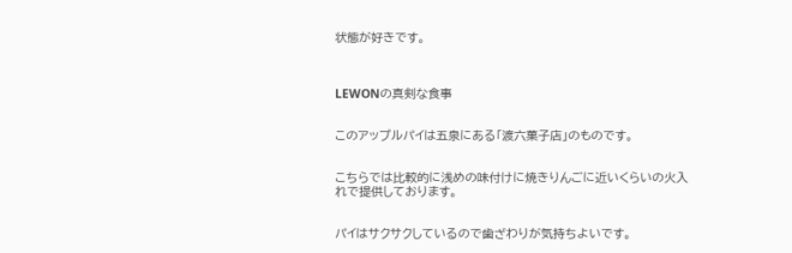状態が好きです。



LEWONの真剣な食事


このアップルパイは五泉にある「渡六菓子店」のものです。


こちらでは比較的に浅めの味付けに焼きりんごに近いくらいの火入れで提供しております。


パイはサクサクしているので歯ざわりが気持ちよいです。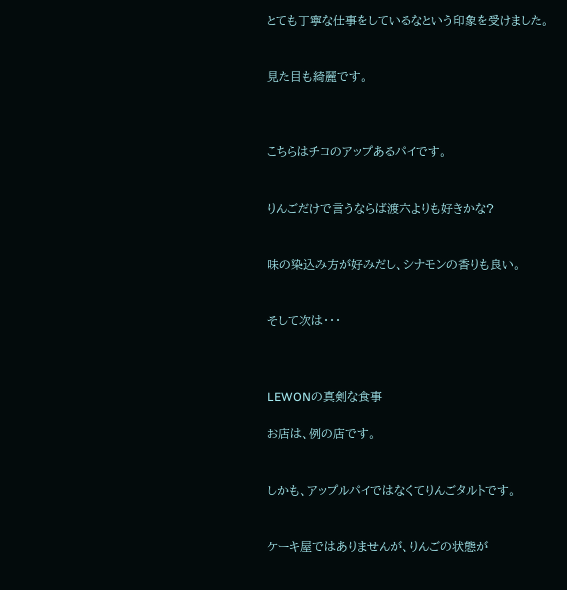とても丁寧な仕事をしているなという印象を受けました。


見た目も綺麗です。



こちらはチコのアップあるパイです。


りんごだけで言うならば渡六よりも好きかな?


味の染込み方が好みだし、シナモンの香りも良い。


そして次は・・・



LEWONの真剣な食事

お店は、例の店です。


しかも、アップルパイではなくてりんごタルトです。


ケーキ屋ではありませんが、りんごの状態が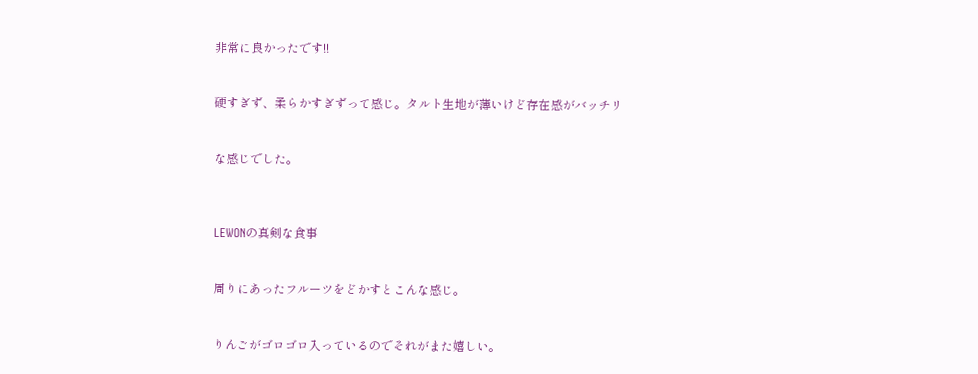非常に良かったです!!


硬すぎず、柔らかすぎずって感じ。タルト生地が薄いけど存在感がバッチリ


な感じでした。



LEWONの真剣な食事


周りにあったフルーツをどかすとこんな感じ。


りんごがゴロゴロ入っているのでそれがまた嬉しい。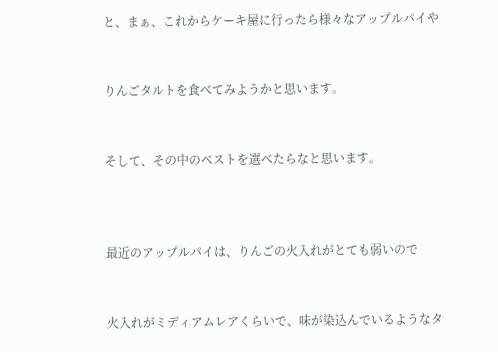と、まぁ、これからケーキ屋に行ったら様々なアップルパイや


りんごタルトを食べてみようかと思います。


そして、その中のベストを選べたらなと思います。



最近のアップルパイは、りんごの火入れがとても弱いので


火入れがミディアムレアくらいで、味が染込んでいるようなタ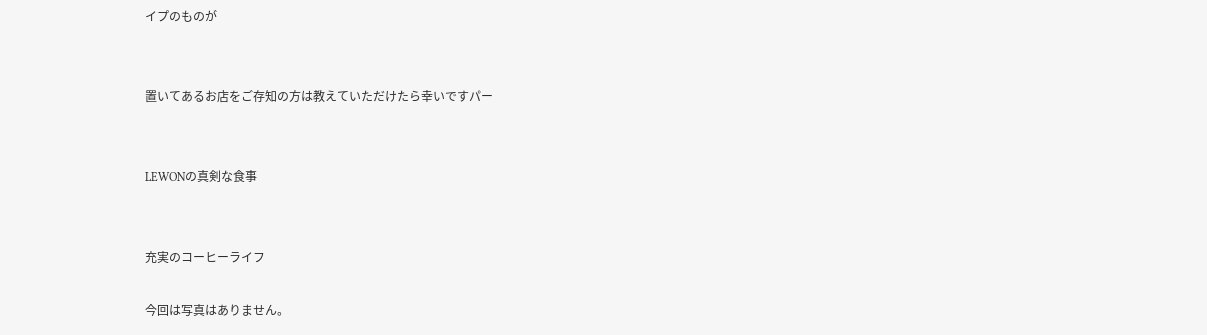イプのものが


置いてあるお店をご存知の方は教えていただけたら幸いですパー


LEWONの真剣な食事


充実のコーヒーライフ

今回は写真はありません。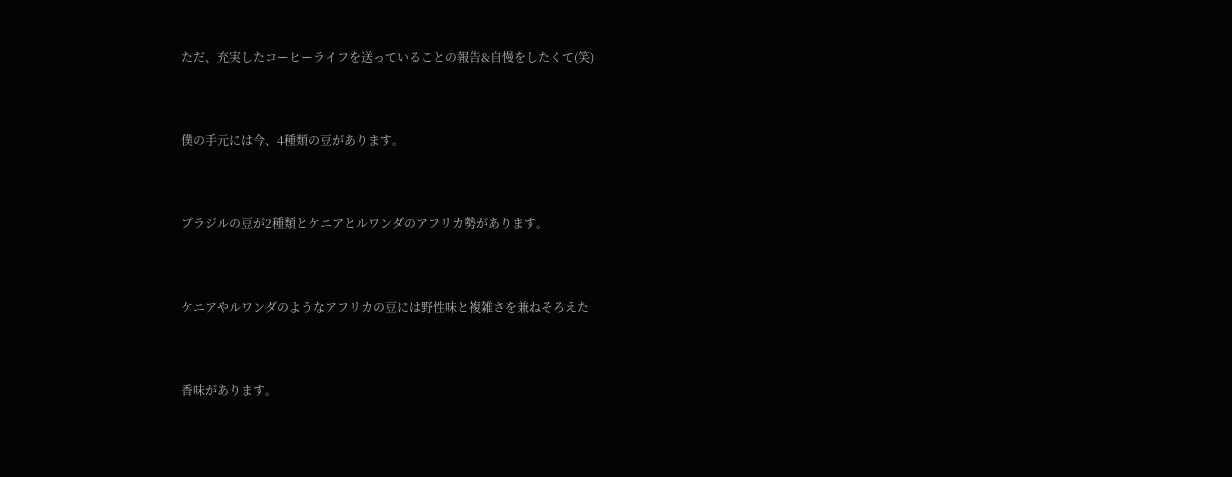ただ、充実したコーヒーライフを送っていることの報告&自慢をしたくて(笑)


僕の手元には今、4種類の豆があります。


ブラジルの豆が2種類とケニアとルワンダのアフリカ勢があります。


ケニアやルワンダのようなアフリカの豆には野性味と複雑さを兼ねそろえた


香味があります。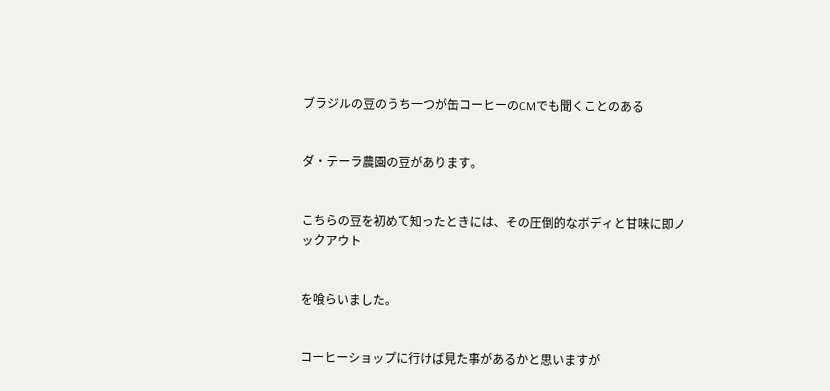ブラジルの豆のうち一つが缶コーヒーのCMでも聞くことのある


ダ・テーラ農園の豆があります。


こちらの豆を初めて知ったときには、その圧倒的なボディと甘味に即ノックアウト


を喰らいました。


コーヒーショップに行けば見た事があるかと思いますが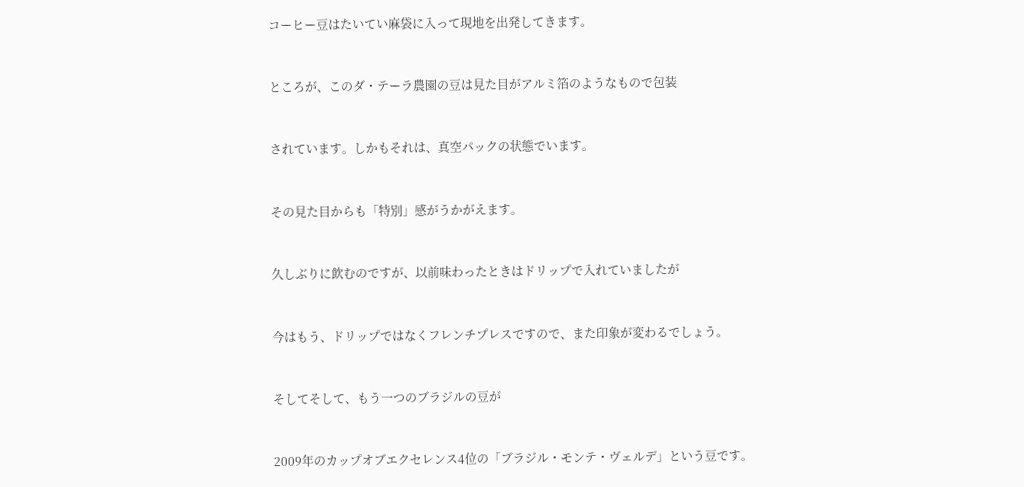コーヒー豆はたいてい麻袋に入って現地を出発してきます。


ところが、このダ・テーラ農園の豆は見た目がアルミ箔のようなもので包装


されています。しかもそれは、真空パックの状態でいます。


その見た目からも「特別」感がうかがえます。


久しぶりに飲むのですが、以前味わったときはドリップで入れていましたが


今はもう、ドリップではなくフレンチプレスですので、また印象が変わるでしょう。


そしてそして、もう一つのブラジルの豆が


2009年のカップオブエクセレンス4位の「ブラジル・モンテ・ヴェルデ」という豆です。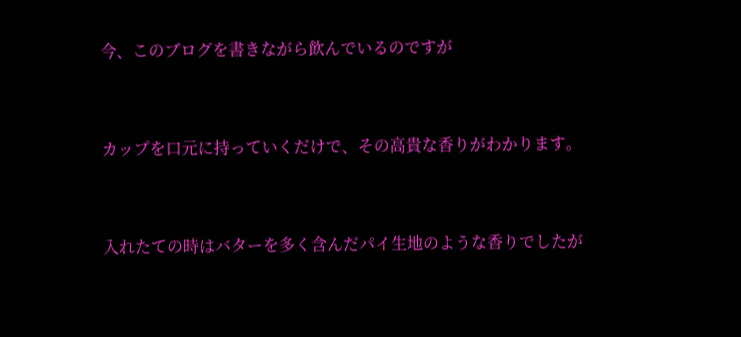今、このブログを書きながら飲んでいるのですが


カップを口元に持っていくだけで、その高貴な香りがわかります。


入れたての時はバターを多く含んだパイ生地のような香りでしたが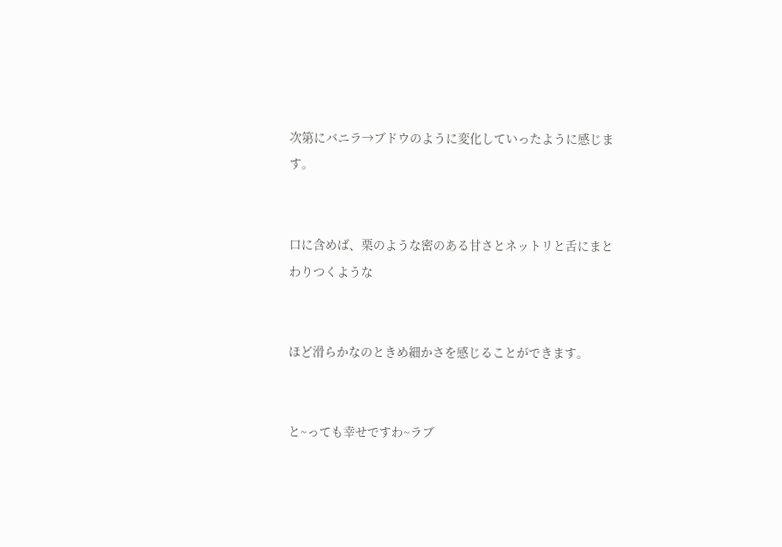次第にバニラ→ブドウのように変化していったように感じます。


口に含めば、栗のような密のある甘さとネットリと舌にまとわりつくような


ほど滑らかなのときめ細かさを感じることができます。


と~っても幸せですわ~ラブ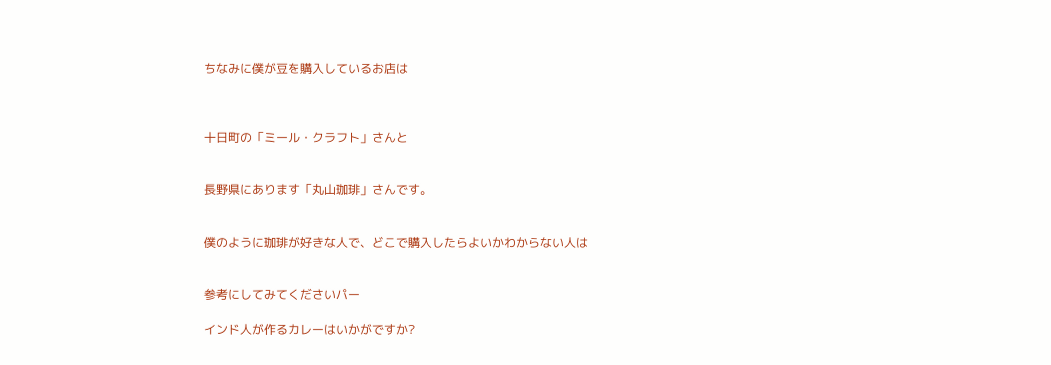ちなみに僕が豆を購入しているお店は



十日町の「ミール・クラフト」さんと


長野県にあります「丸山珈琲」さんです。


僕のように珈琲が好きな人で、どこで購入したらよいかわからない人は


参考にしてみてくださいパー

インド人が作るカレーはいかがですか?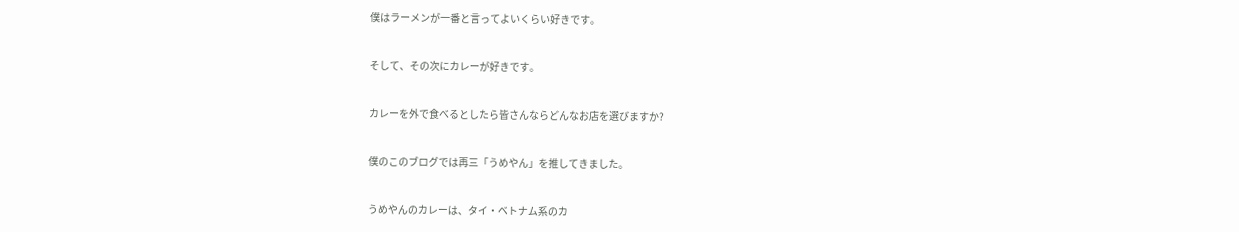僕はラーメンが一番と言ってよいくらい好きです。


そして、その次にカレーが好きです。


カレーを外で食べるとしたら皆さんならどんなお店を選びますか?


僕のこのブログでは再三「うめやん」を推してきました。


うめやんのカレーは、タイ・ベトナム系のカ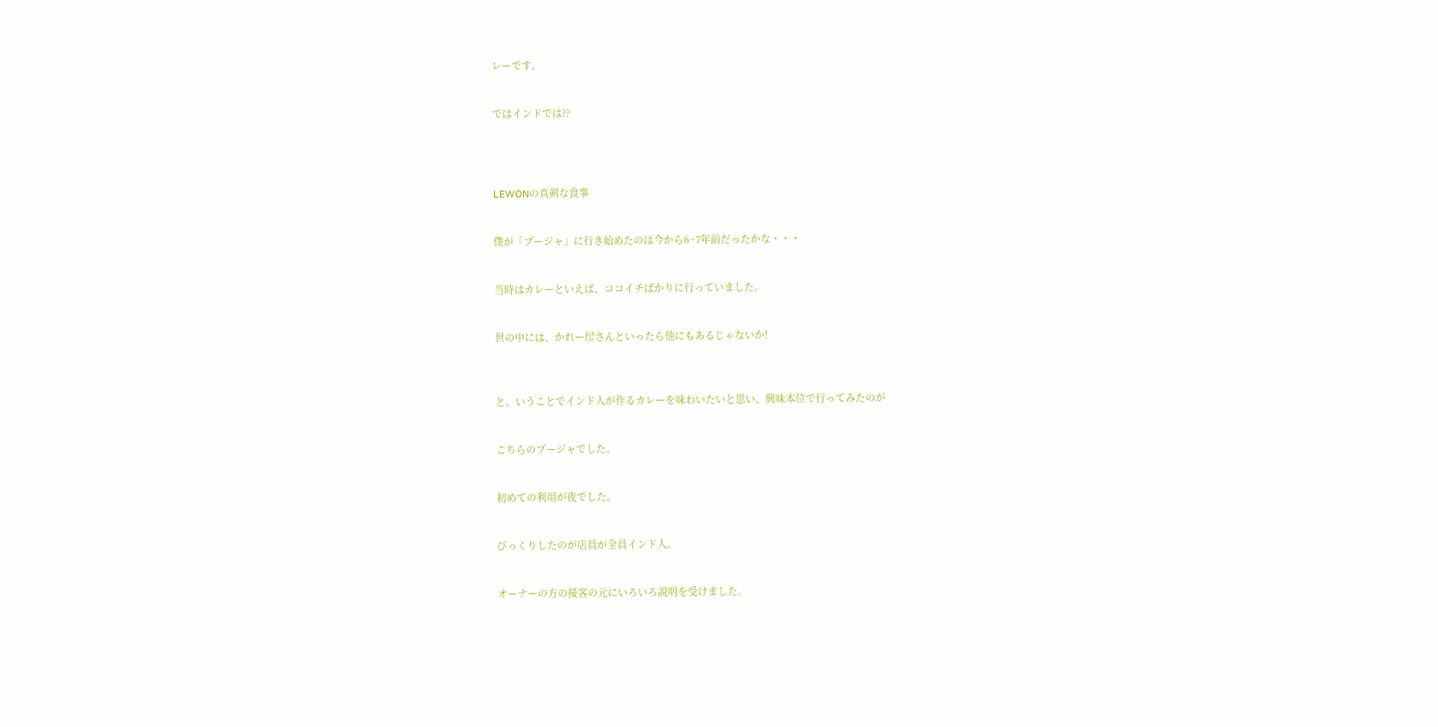レーです。


ではインドでは??




LEWONの真剣な食事


僕が「プージャ」に行き始めたのは今から6~7年前だったかな・・・


当時はカレーといえば、ココイチばかりに行っていました。


世の中には、かれー屋さんといったら他にもあるじゃないか!



と、いうことでインド人が作るカレーを味わいたいと思い、興味本位で行ってみたのが


こちらのプージャでした。


初めての利用が夜でした。


びっくりしたのが店員が全員インド人。


オーナーの方の接客の元にいろいろ説明を受けました。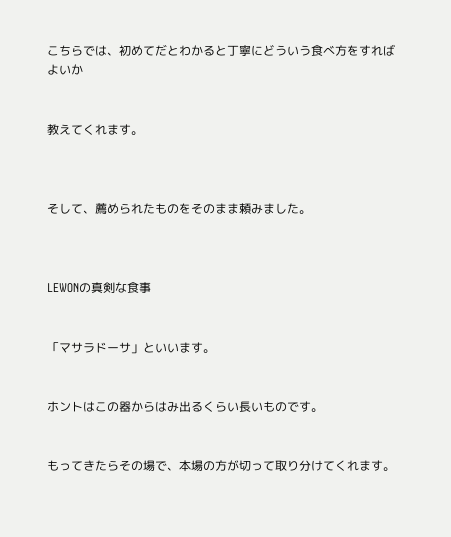こちらでは、初めてだとわかると丁寧にどういう食べ方をすればよいか


教えてくれます。



そして、薦められたものをそのまま頼みました。



LEWONの真剣な食事


「マサラドーサ」といいます。


ホントはこの器からはみ出るくらい長いものです。


もってきたらその場で、本場の方が切って取り分けてくれます。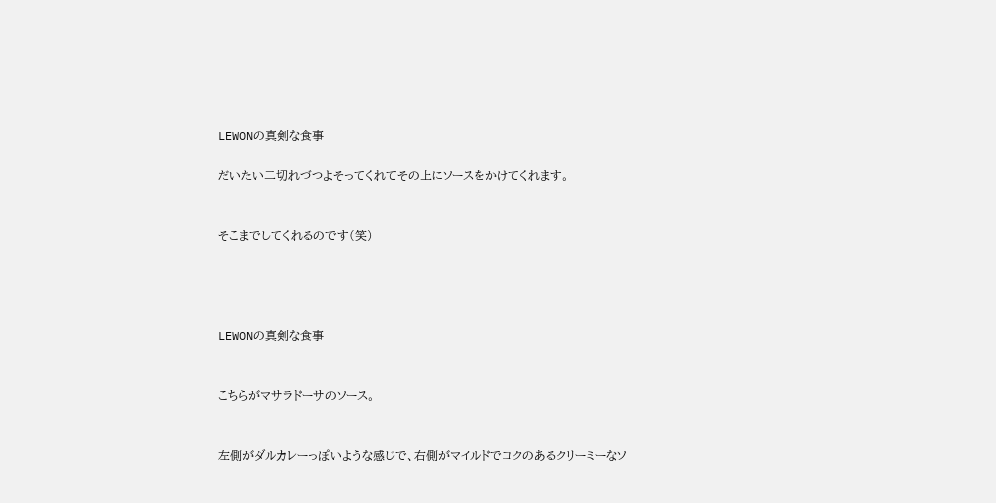LEWONの真剣な食事

だいたい二切れづつよそってくれてその上にソースをかけてくれます。


そこまでしてくれるのです(笑)




LEWONの真剣な食事


こちらがマサラドーサのソース。


左側がダルカレーっぽいような感じで、右側がマイルドでコクのあるクリーミーなソ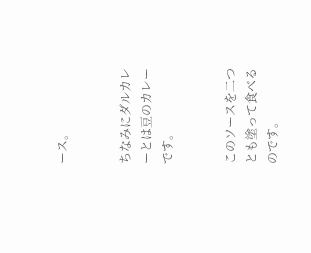ース。


ちなみにダルカレーとは豆のカレーです。


このソースを二つとも塗って食べるのです。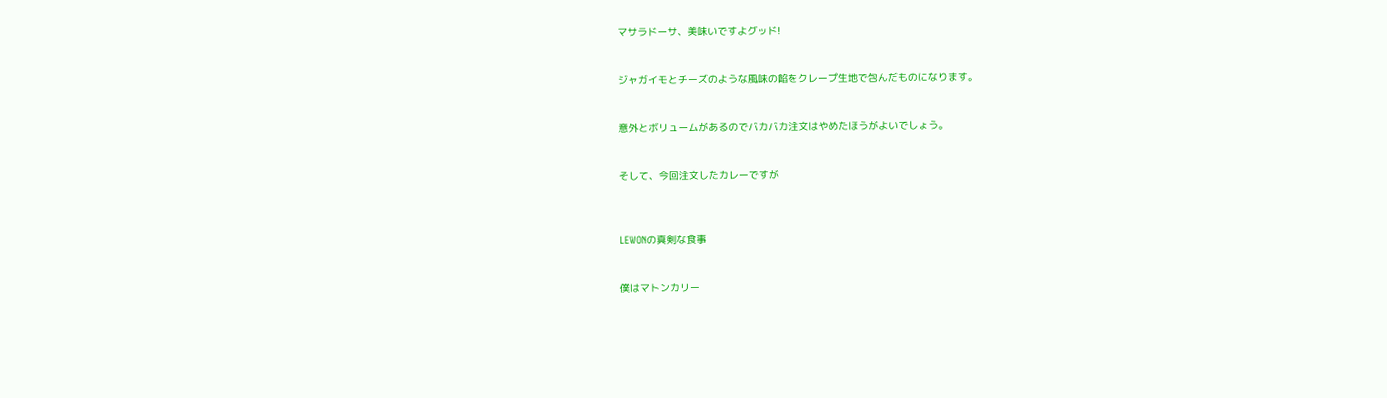マサラドーサ、美味いですよグッド!


ジャガイモとチーズのような風味の餡をクレープ生地で包んだものになります。


意外とボリュームがあるのでバカバカ注文はやめたほうがよいでしょう。


そして、今回注文したカレーですが



LEWONの真剣な食事


僕はマトンカリー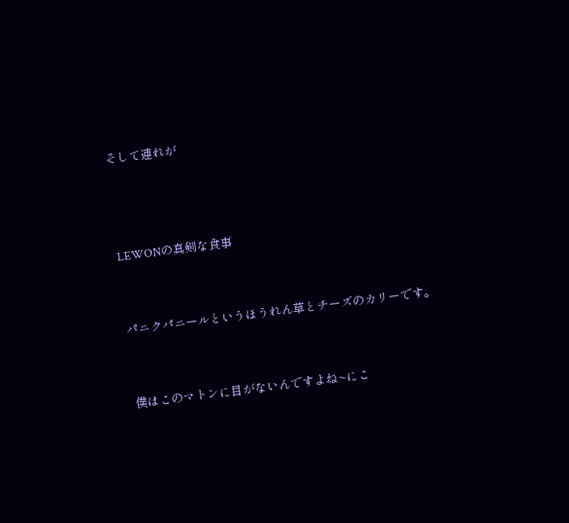そして連れが



LEWONの真剣な食事


パニクパニールというほうれん草とチーズのカリーです。


僕はこのマトンに目がないんですよね~にこ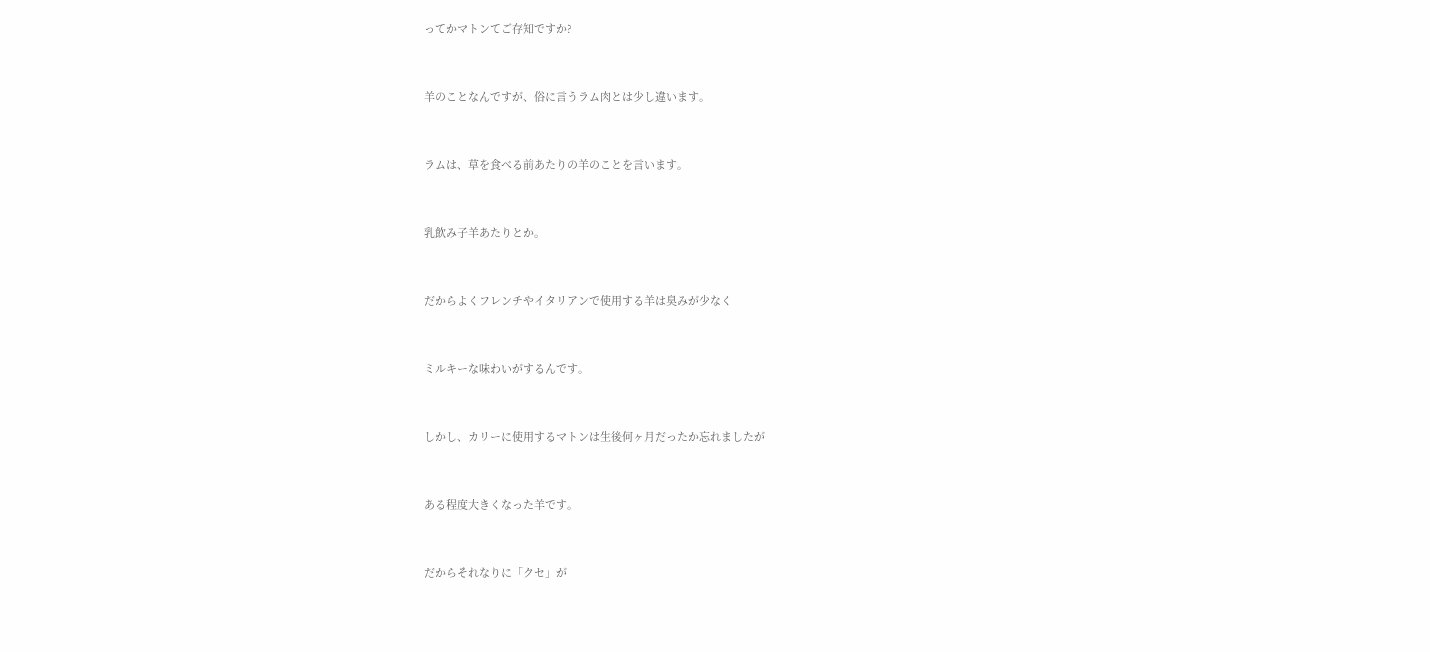ってかマトンてご存知ですか?


羊のことなんですが、俗に言うラム肉とは少し違います。


ラムは、草を食べる前あたりの羊のことを言います。


乳飲み子羊あたりとか。


だからよくフレンチやイタリアンで使用する羊は臭みが少なく


ミルキーな味わいがするんです。


しかし、カリーに使用するマトンは生後何ヶ月だったか忘れましたが


ある程度大きくなった羊です。


だからそれなりに「クセ」が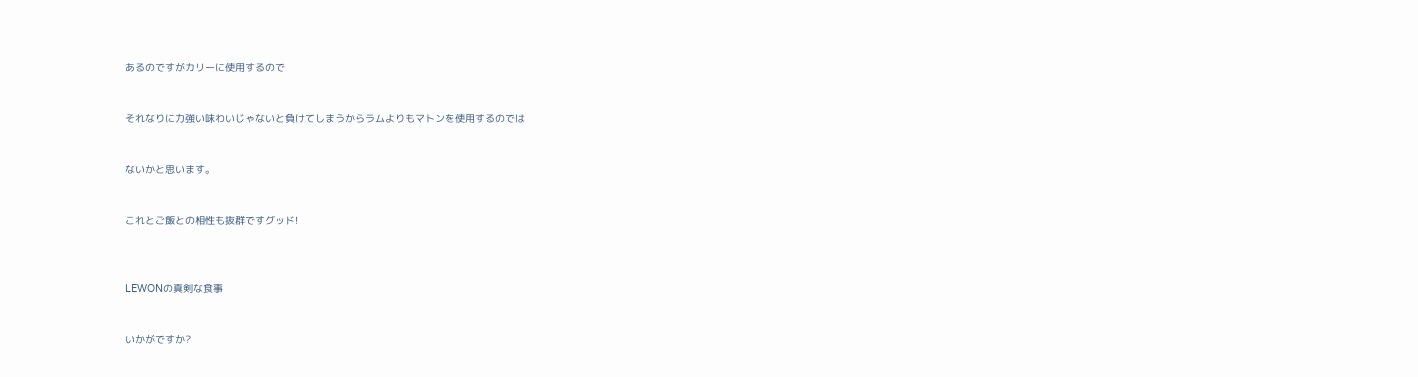あるのですがカリーに使用するので


それなりに力強い味わいじゃないと負けてしまうからラムよりもマトンを使用するのでは


ないかと思います。


これとご飯との相性も抜群ですグッド!



LEWONの真剣な食事


いかがですか?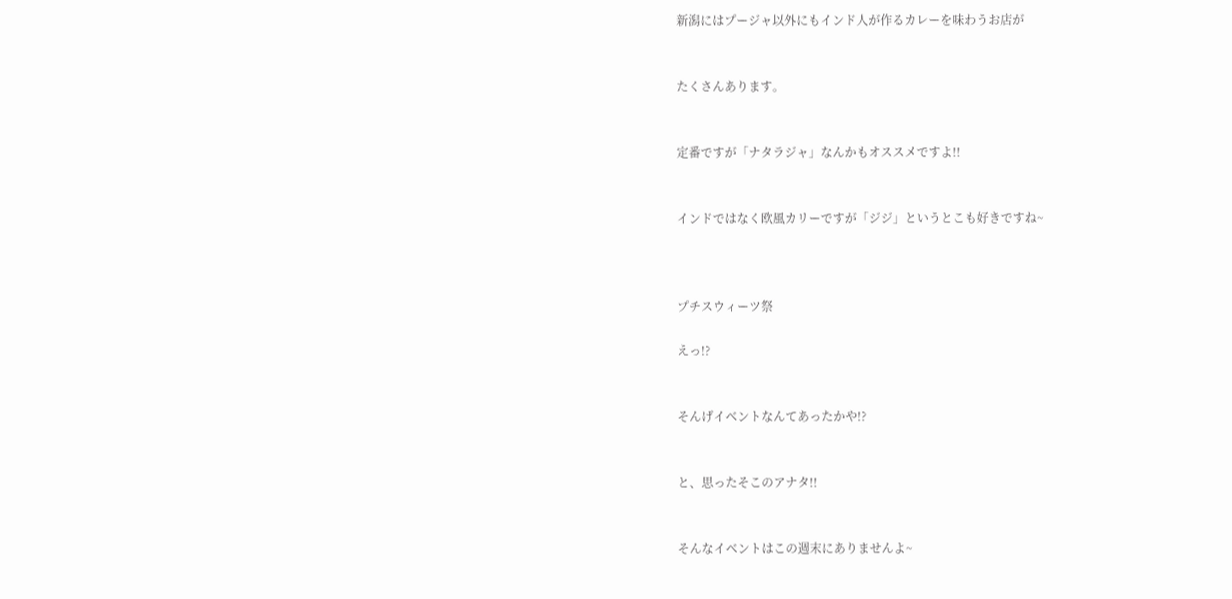新潟にはプージャ以外にもインド人が作るカレーを味わうお店が


たくさんあります。


定番ですが「ナタラジャ」なんかもオススメですよ!!


インドではなく欧風カリーですが「ジジ」というとこも好きですね~



プチスウィーツ祭

えっ!?


そんげイベントなんてあったかや!?


と、思ったそこのアナタ!!


そんなイベントはこの週末にありませんよ~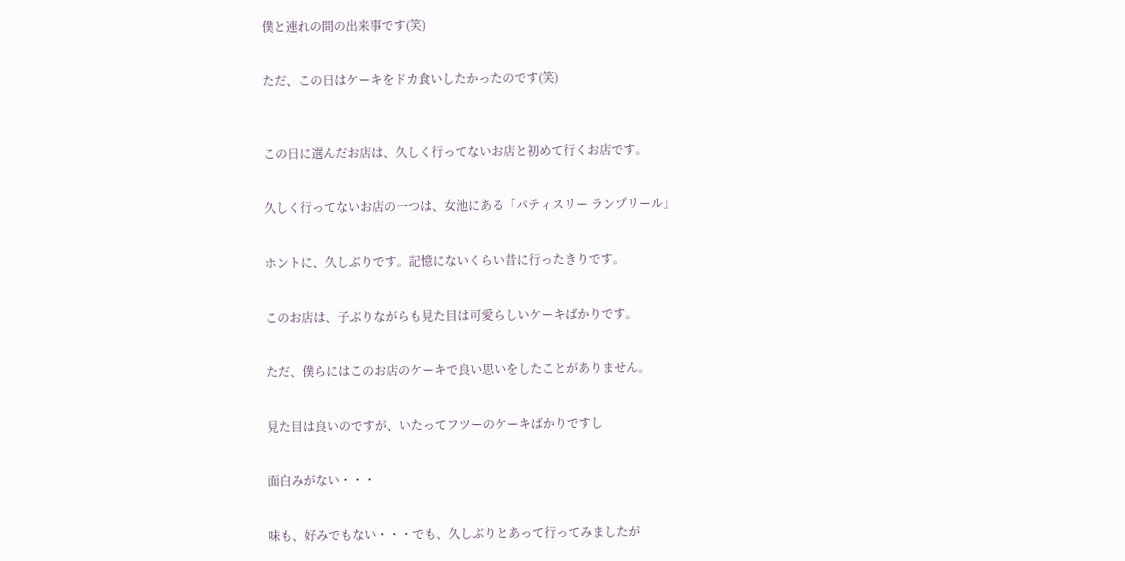僕と連れの間の出来事です(笑)


ただ、この日はケーキをドカ食いしたかったのです(笑)



この日に選んだお店は、久しく行ってないお店と初めて行くお店です。


久しく行ってないお店の一つは、女池にある「パティスリー ランプリール」


ホントに、久しぶりです。記憶にないくらい昔に行ったきりです。


このお店は、子ぶりながらも見た目は可愛らしいケーキばかりです。


ただ、僕らにはこのお店のケーキで良い思いをしたことがありません。


見た目は良いのですが、いたってフツーのケーキばかりですし


面白みがない・・・


味も、好みでもない・・・でも、久しぶりとあって行ってみましたが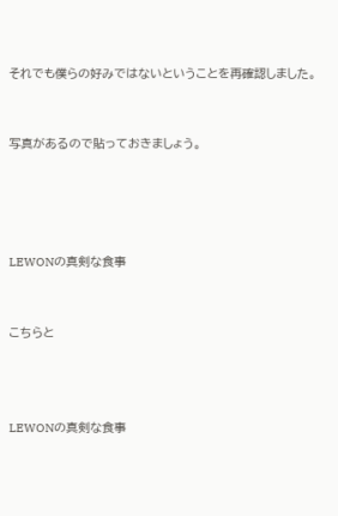それでも僕らの好みではないということを再確認しました。


写真があるので貼っておきましょう。




LEWONの真剣な食事


こちらと



LEWONの真剣な食事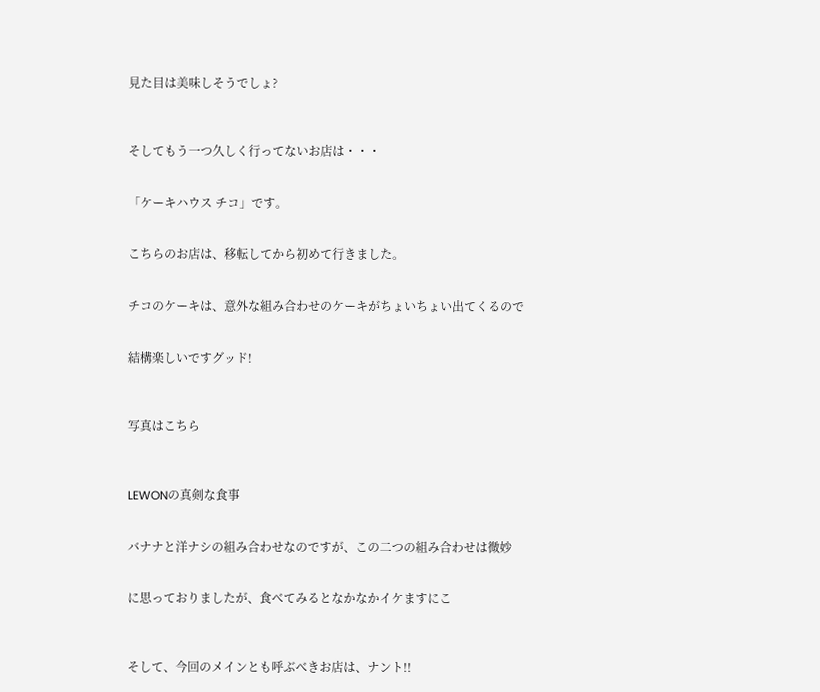見た目は美味しそうでしょ?



そしてもう一つ久しく行ってないお店は・・・


「ケーキハウス チコ」です。


こちらのお店は、移転してから初めて行きました。


チコのケーキは、意外な組み合わせのケーキがちょいちょい出てくるので


結構楽しいですグッド!



写真はこちら



LEWONの真剣な食事


バナナと洋ナシの組み合わせなのですが、この二つの組み合わせは微妙


に思っておりましたが、食べてみるとなかなかイケますにこ



そして、今回のメインとも呼ぶべきお店は、ナント!!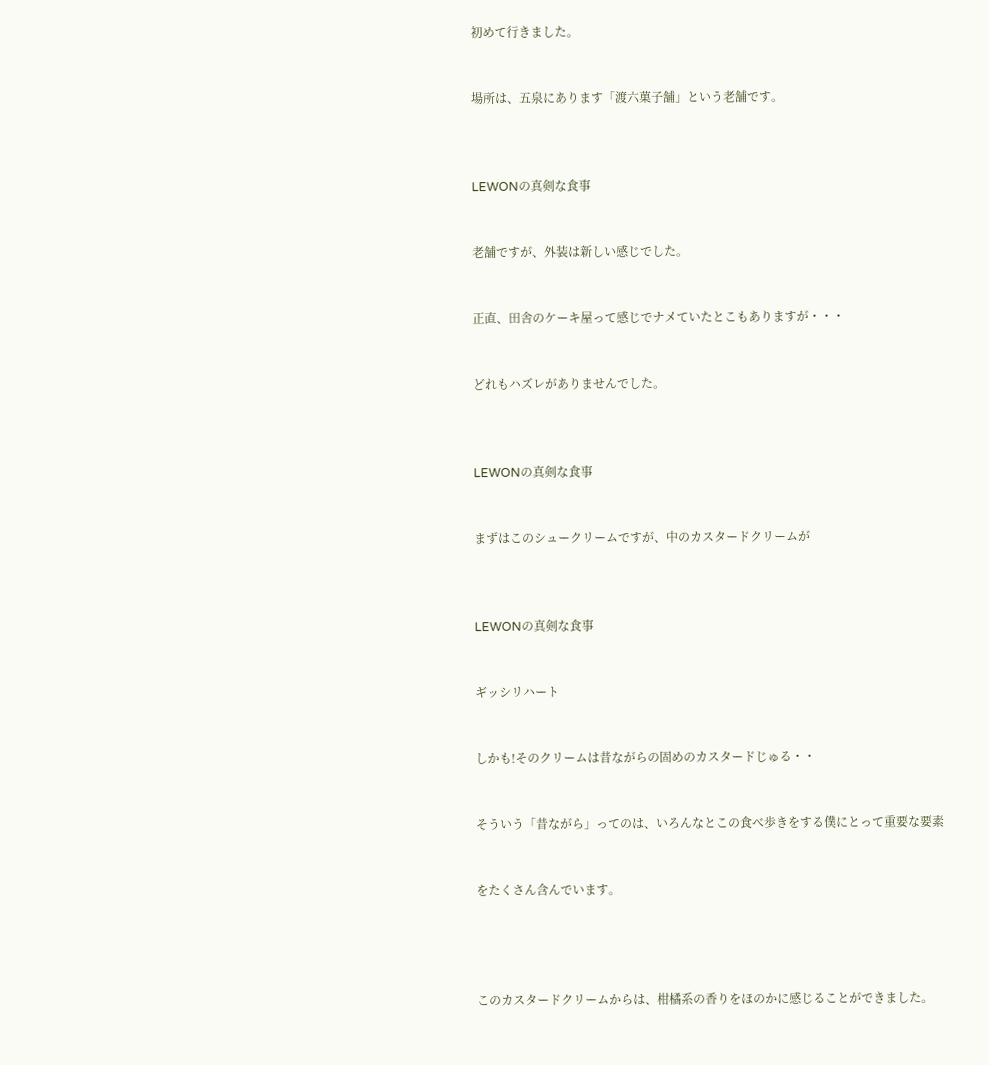初めて行きました。


場所は、五泉にあります「渡六菓子舗」という老舗です。



LEWONの真剣な食事


老舗ですが、外装は新しい感じでした。


正直、田舎のケーキ屋って感じでナメていたとこもありますが・・・


どれもハズレがありませんでした。



LEWONの真剣な食事


まずはこのシュークリームですが、中のカスタードクリームが



LEWONの真剣な食事


ギッシリハート


しかも!そのクリームは昔ながらの固めのカスタードじゅる・・


そういう「昔ながら」ってのは、いろんなとこの食べ歩きをする僕にとって重要な要素


をたくさん含んでいます。




このカスタードクリームからは、柑橘系の香りをほのかに感じることができました。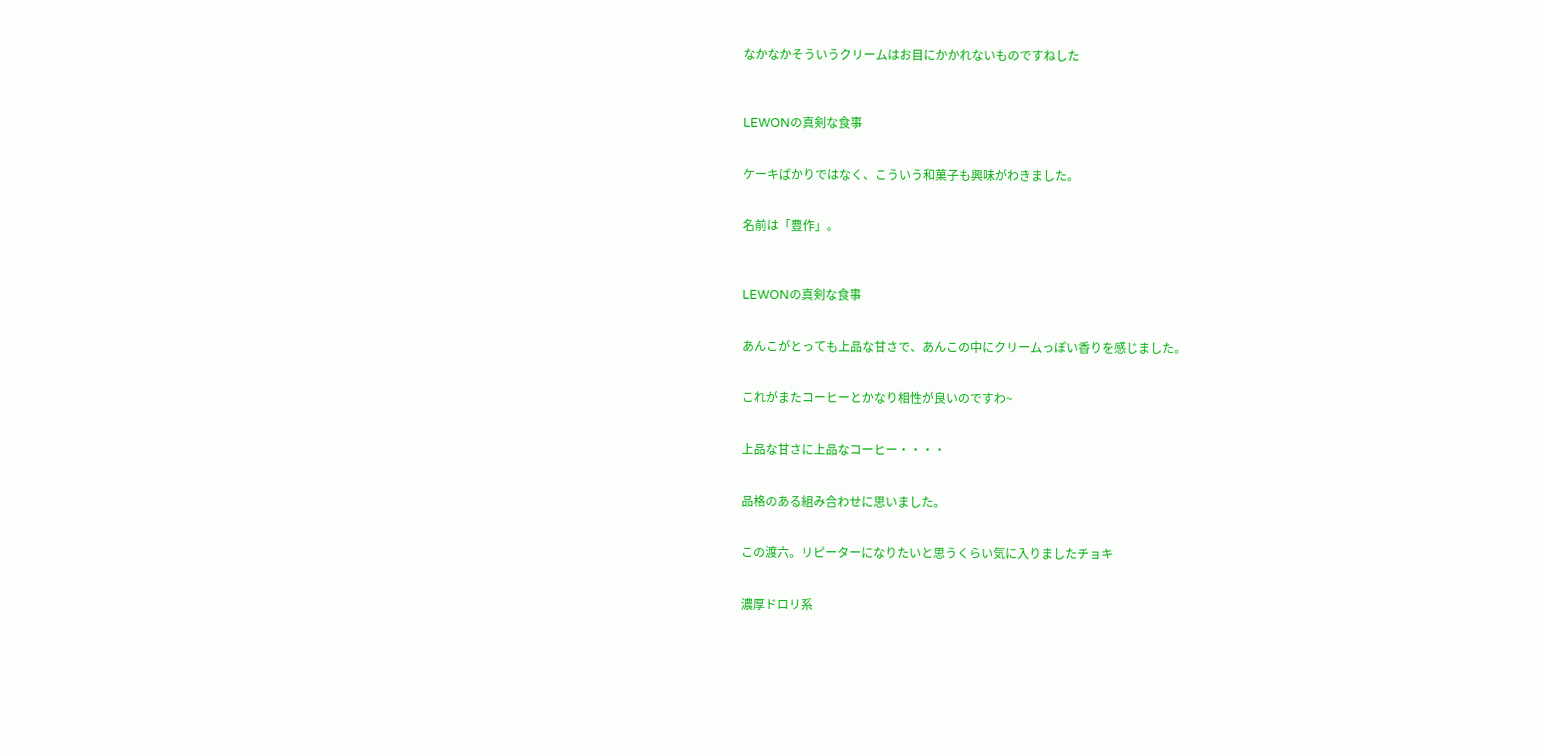なかなかそういうクリームはお目にかかれないものですねした



LEWONの真剣な食事


ケーキばかりではなく、こういう和菓子も興味がわきました。


名前は「豊作」。



LEWONの真剣な食事


あんこがとっても上品な甘さで、あんこの中にクリームっぽい香りを感じました。


これがまたコーヒーとかなり相性が良いのですわ~


上品な甘さに上品なコーヒー・・・・


品格のある組み合わせに思いました。


この渡六。リピーターになりたいと思うくらい気に入りましたチョキ


濃厚ドロリ系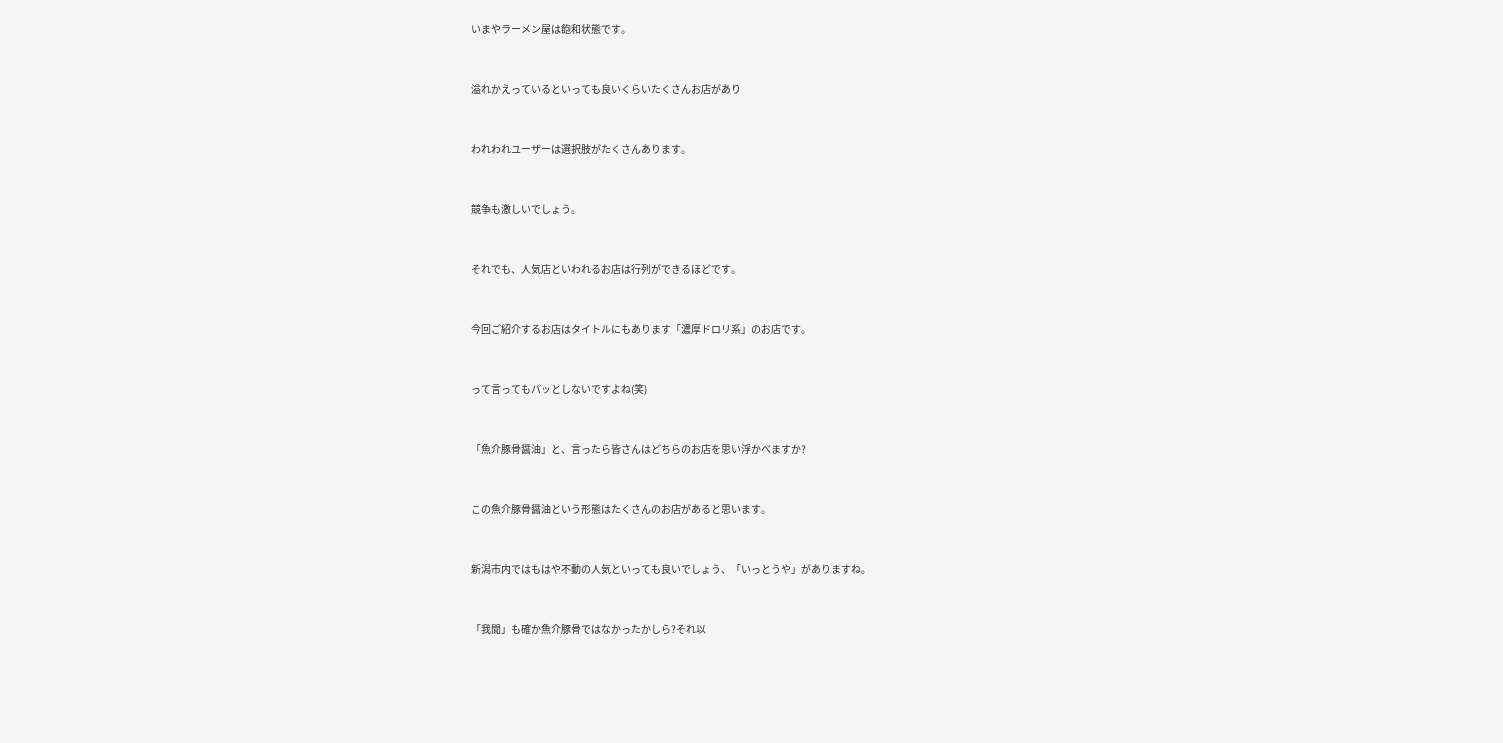いまやラーメン屋は飽和状態です。


溢れかえっているといっても良いくらいたくさんお店があり


われわれユーザーは選択肢がたくさんあります。


競争も激しいでしょう。


それでも、人気店といわれるお店は行列ができるほどです。


今回ご紹介するお店はタイトルにもあります「濃厚ドロリ系」のお店です。


って言ってもパッとしないですよね(笑)


「魚介豚骨醤油」と、言ったら皆さんはどちらのお店を思い浮かべますか?


この魚介豚骨醤油という形態はたくさんのお店があると思います。


新潟市内ではもはや不動の人気といっても良いでしょう、「いっとうや」がありますね。


「我聞」も確か魚介豚骨ではなかったかしら?それ以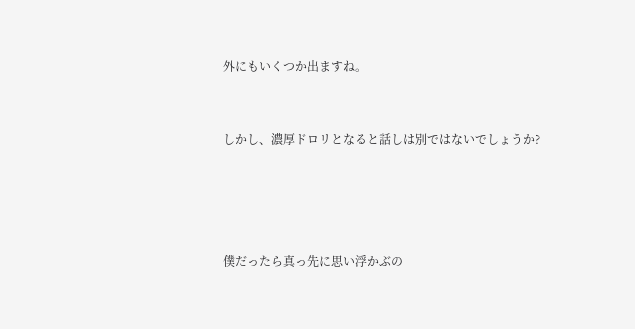外にもいくつか出ますね。


しかし、濃厚ドロリとなると話しは別ではないでしょうか?




僕だったら真っ先に思い浮かぶの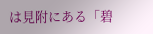は見附にある「碧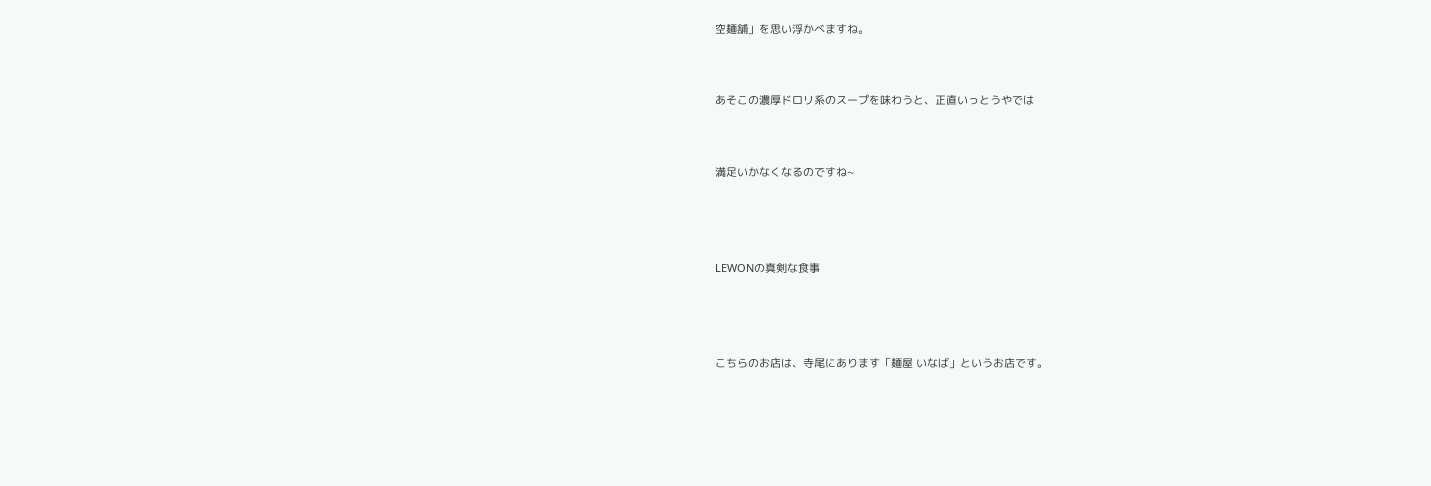空麺舗」を思い浮かべますね。


あそこの濃厚ドロリ系のスープを味わうと、正直いっとうやでは


満足いかなくなるのですね~



LEWONの真剣な食事



こちらのお店は、寺尾にあります「麺屋 いなば」というお店です。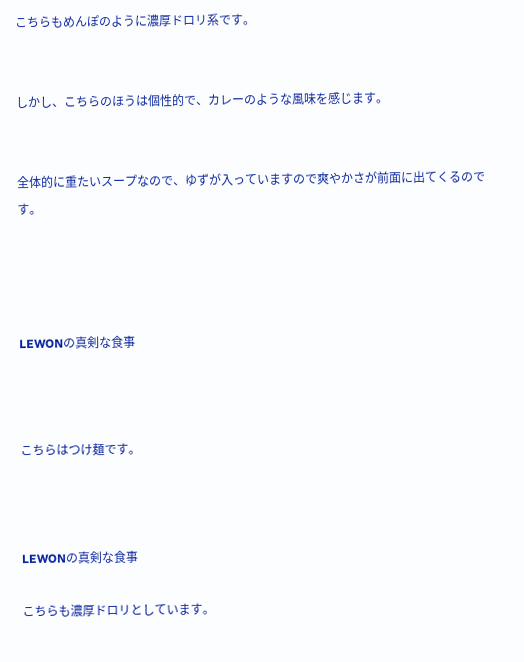こちらもめんぽのように濃厚ドロリ系です。


しかし、こちらのほうは個性的で、カレーのような風味を感じます。


全体的に重たいスープなので、ゆずが入っていますので爽やかさが前面に出てくるのです。




LEWONの真剣な食事



こちらはつけ麺です。



LEWONの真剣な食事

こちらも濃厚ドロリとしています。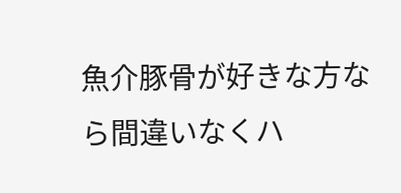魚介豚骨が好きな方なら間違いなくハ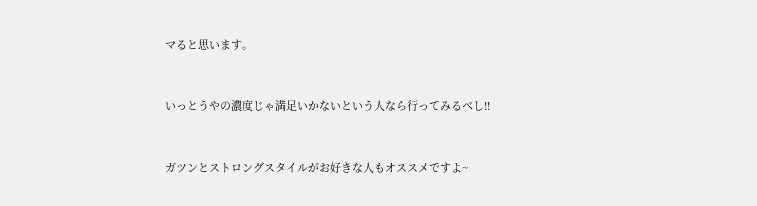マると思います。


いっとうやの濃度じゃ満足いかないという人なら行ってみるべし!!


ガツンとストロングスタイルがお好きな人もオススメですよ~